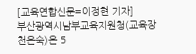[교육연합신문=이정현 기자]
부산광역시남부교육지원청(교육장 천은숙)은 5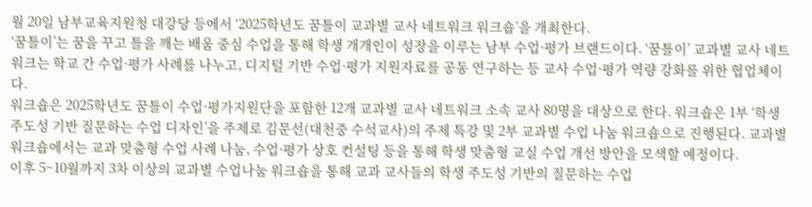월 20일 남부교육지원청 대강당 등에서 ‘2025학년도 꿈틀이 교과별 교사 네트워크 워크숍’을 개최한다.
‘꿈틀이’는 꿈을 꾸고 틀을 깨는 배움 중심 수업을 통해 학생 개개인이 성장을 이루는 남부 수업·평가 브랜드이다. ‘꿈틀이’ 교과별 교사 네트워크는 학교 간 수업·평가 사례를 나누고, 디지털 기반 수업·평가 지원자료를 공동 연구하는 등 교사 수업·평가 역량 강화를 위한 협업체이다.
워크숍은 2025학년도 꿈틀이 수업·평가지원단을 포함한 12개 교과별 교사 네트워크 소속 교사 80명을 대상으로 한다. 워크숍은 1부 ‘학생 주도성 기반 질문하는 수업 디자인’을 주제로 김문선(대천중 수석교사)의 주제 특강 및 2부 교과별 수업 나눔 워크숍으로 진행된다. 교과별 워크숍에서는 교과 맞춤형 수업 사례 나눔, 수업·평가 상호 컨설팅 등을 통해 학생 맞춤형 교실 수업 개선 방안을 모색할 예정이다.
이후 5~10월까지 3차 이상의 교과별 수업나눔 워크숍을 통해 교과 교사들의 학생 주도성 기반의 질문하는 수업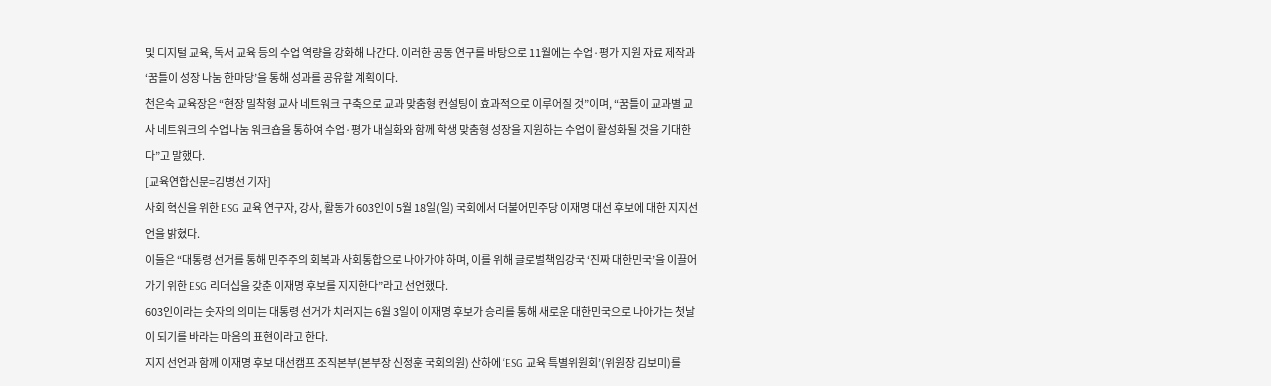및 디지털 교육, 독서 교육 등의 수업 역량을 강화해 나간다. 이러한 공동 연구를 바탕으로 11월에는 수업·평가 지원 자료 제작과 ‘꿈틀이 성장 나눔 한마당’을 통해 성과를 공유할 계획이다.
천은숙 교육장은 “현장 밀착형 교사 네트워크 구축으로 교과 맞춤형 컨설팅이 효과적으로 이루어질 것”이며, “꿈틀이 교과별 교사 네트워크의 수업나눔 워크숍을 통하여 수업·평가 내실화와 함께 학생 맞춤형 성장을 지원하는 수업이 활성화될 것을 기대한다”고 말했다.
[교육연합신문=김병선 기자]
사회 혁신을 위한 ESG 교육 연구자, 강사, 활동가 603인이 5월 18일(일) 국회에서 더불어민주당 이재명 대선 후보에 대한 지지선언을 밝혔다.
이들은 “대통령 선거를 통해 민주주의 회복과 사회통합으로 나아가야 하며, 이를 위해 글로벌책임강국 ‘진짜 대한민국’을 이끌어가기 위한 ESG 리더십을 갖춘 이재명 후보를 지지한다”라고 선언했다.
603인이라는 숫자의 의미는 대통령 선거가 치러지는 6월 3일이 이재명 후보가 승리를 통해 새로운 대한민국으로 나아가는 첫날이 되기를 바라는 마음의 표현이라고 한다.
지지 선언과 함께 이재명 후보 대선캠프 조직본부(본부장 신정훈 국회의원) 산하에 ‘ESG 교육 특별위원회’(위원장 김보미)를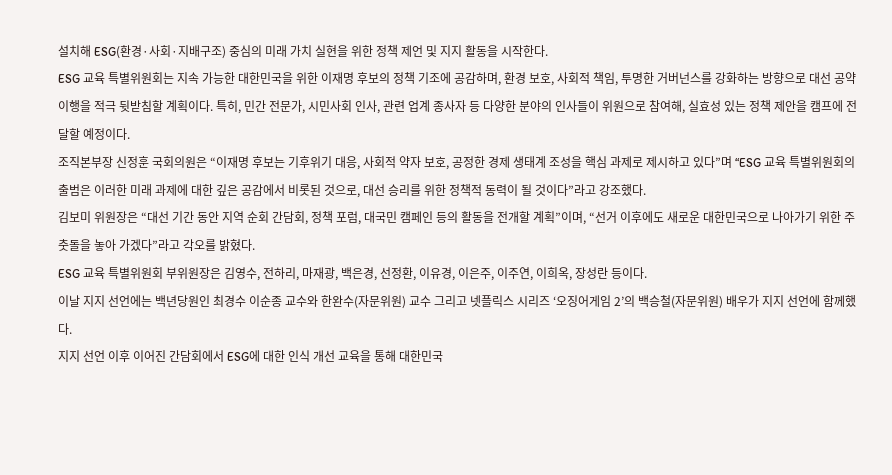설치해 ESG(환경·사회·지배구조) 중심의 미래 가치 실현을 위한 정책 제언 및 지지 활동을 시작한다.
ESG 교육 특별위원회는 지속 가능한 대한민국을 위한 이재명 후보의 정책 기조에 공감하며, 환경 보호, 사회적 책임, 투명한 거버넌스를 강화하는 방향으로 대선 공약 이행을 적극 뒷받침할 계획이다. 특히, 민간 전문가, 시민사회 인사, 관련 업계 종사자 등 다양한 분야의 인사들이 위원으로 참여해, 실효성 있는 정책 제안을 캠프에 전달할 예정이다.
조직본부장 신정훈 국회의원은 “이재명 후보는 기후위기 대응, 사회적 약자 보호, 공정한 경제 생태계 조성을 핵심 과제로 제시하고 있다”며 “ESG 교육 특별위원회의 출범은 이러한 미래 과제에 대한 깊은 공감에서 비롯된 것으로, 대선 승리를 위한 정책적 동력이 될 것이다”라고 강조했다.
김보미 위원장은 “대선 기간 동안 지역 순회 간담회, 정책 포럼, 대국민 캠페인 등의 활동을 전개할 계획”이며, “선거 이후에도 새로운 대한민국으로 나아가기 위한 주춧돌을 놓아 가겠다”라고 각오를 밝혔다.
ESG 교육 특별위원회 부위원장은 김영수, 전하리, 마재광, 백은경, 선정환, 이유경, 이은주, 이주연, 이희옥, 장성란 등이다.
이날 지지 선언에는 백년당원인 최경수 이순종 교수와 한완수(자문위원) 교수 그리고 넷플릭스 시리즈 ‘오징어게임 2’의 백승철(자문위원) 배우가 지지 선언에 함께했다.
지지 선언 이후 이어진 간담회에서 ESG에 대한 인식 개선 교육을 통해 대한민국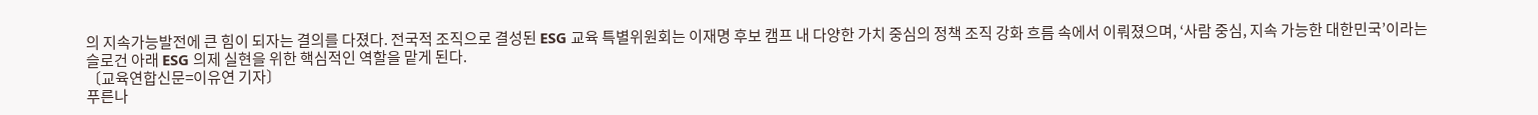의 지속가능발전에 큰 힘이 되자는 결의를 다졌다. 전국적 조직으로 결성된 ESG 교육 특별위원회는 이재명 후보 캠프 내 다양한 가치 중심의 정책 조직 강화 흐름 속에서 이뤄졌으며, ‘사람 중심, 지속 가능한 대한민국’이라는 슬로건 아래 ESG 의제 실현을 위한 핵심적인 역할을 맡게 된다.
〔교육연합신문=이유연 기자〕
푸른나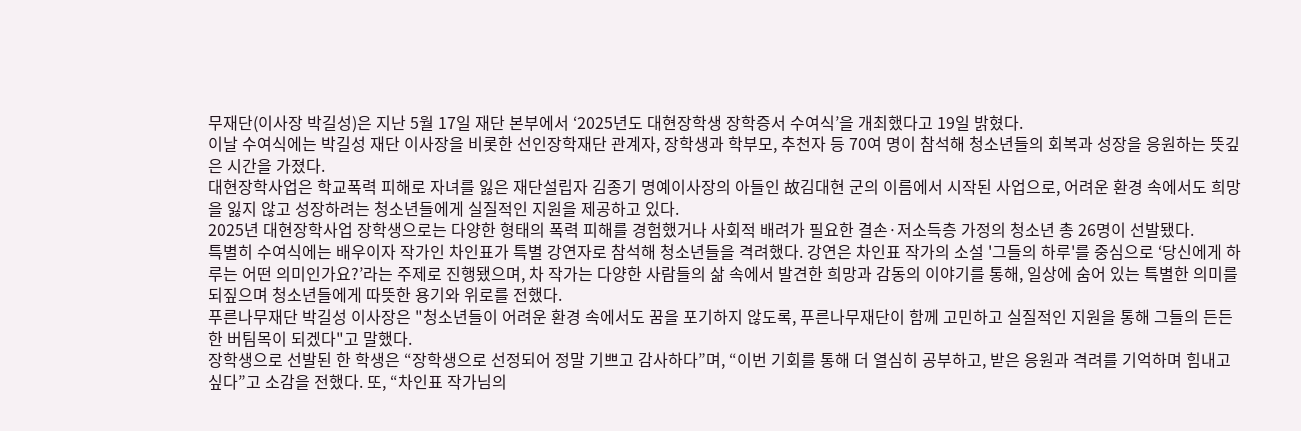무재단(이사장 박길성)은 지난 5월 17일 재단 본부에서 ‘2025년도 대현장학생 장학증서 수여식’을 개최했다고 19일 밝혔다.
이날 수여식에는 박길성 재단 이사장을 비롯한 선인장학재단 관계자, 장학생과 학부모, 추천자 등 70여 명이 참석해 청소년들의 회복과 성장을 응원하는 뜻깊은 시간을 가졌다.
대현장학사업은 학교폭력 피해로 자녀를 잃은 재단설립자 김종기 명예이사장의 아들인 故김대현 군의 이름에서 시작된 사업으로, 어려운 환경 속에서도 희망을 잃지 않고 성장하려는 청소년들에게 실질적인 지원을 제공하고 있다.
2025년 대현장학사업 장학생으로는 다양한 형태의 폭력 피해를 경험했거나 사회적 배려가 필요한 결손·저소득층 가정의 청소년 총 26명이 선발됐다.
특별히 수여식에는 배우이자 작가인 차인표가 특별 강연자로 참석해 청소년들을 격려했다. 강연은 차인표 작가의 소설 '그들의 하루'를 중심으로 ‘당신에게 하루는 어떤 의미인가요?’라는 주제로 진행됐으며, 차 작가는 다양한 사람들의 삶 속에서 발견한 희망과 감동의 이야기를 통해, 일상에 숨어 있는 특별한 의미를 되짚으며 청소년들에게 따뜻한 용기와 위로를 전했다.
푸른나무재단 박길성 이사장은 "청소년들이 어려운 환경 속에서도 꿈을 포기하지 않도록, 푸른나무재단이 함께 고민하고 실질적인 지원을 통해 그들의 든든한 버팀목이 되겠다"고 말했다.
장학생으로 선발된 한 학생은 “장학생으로 선정되어 정말 기쁘고 감사하다”며, “이번 기회를 통해 더 열심히 공부하고, 받은 응원과 격려를 기억하며 힘내고 싶다”고 소감을 전했다. 또, “차인표 작가님의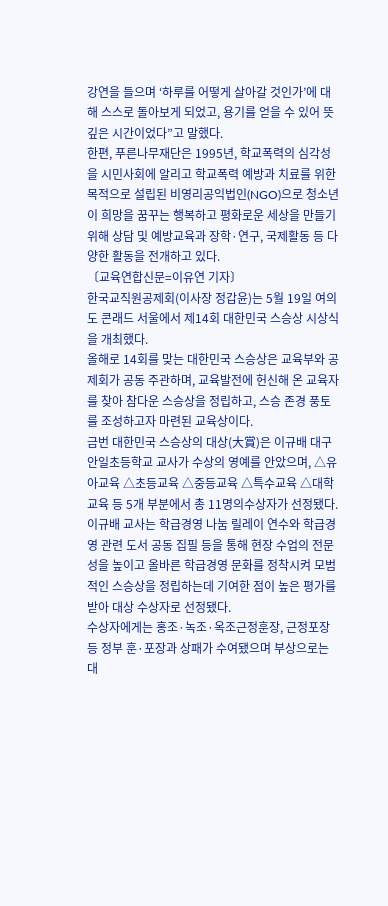강연을 들으며 ‘하루를 어떻게 살아갈 것인가’에 대해 스스로 돌아보게 되었고, 용기를 얻을 수 있어 뜻깊은 시간이었다”고 말했다.
한편, 푸른나무재단은 1995년, 학교폭력의 심각성을 시민사회에 알리고 학교폭력 예방과 치료를 위한 목적으로 설립된 비영리공익법인(NGO)으로 청소년이 희망을 꿈꾸는 행복하고 평화로운 세상을 만들기 위해 상담 및 예방교육과 장학·연구, 국제활동 등 다양한 활동을 전개하고 있다.
〔교육연합신문=이유연 기자〕
한국교직원공제회(이사장 정갑윤)는 5월 19일 여의도 콘래드 서울에서 제14회 대한민국 스승상 시상식을 개최했다.
올해로 14회를 맞는 대한민국 스승상은 교육부와 공제회가 공동 주관하며, 교육발전에 헌신해 온 교육자를 찾아 참다운 스승상을 정립하고, 스승 존경 풍토를 조성하고자 마련된 교육상이다.
금번 대한민국 스승상의 대상(大賞)은 이규배 대구안일초등학교 교사가 수상의 영예를 안았으며, △유아교육 △초등교육 △중등교육 △특수교육 △대학교육 등 5개 부분에서 총 11명의수상자가 선정됐다.
이규배 교사는 학급경영 나눔 릴레이 연수와 학급경영 관련 도서 공동 집필 등을 통해 현장 수업의 전문성을 높이고 올바른 학급경영 문화를 정착시켜 모범적인 스승상을 정립하는데 기여한 점이 높은 평가를 받아 대상 수상자로 선정됐다.
수상자에게는 홍조·녹조·옥조근정훈장, 근정포장 등 정부 훈·포장과 상패가 수여됐으며 부상으로는 대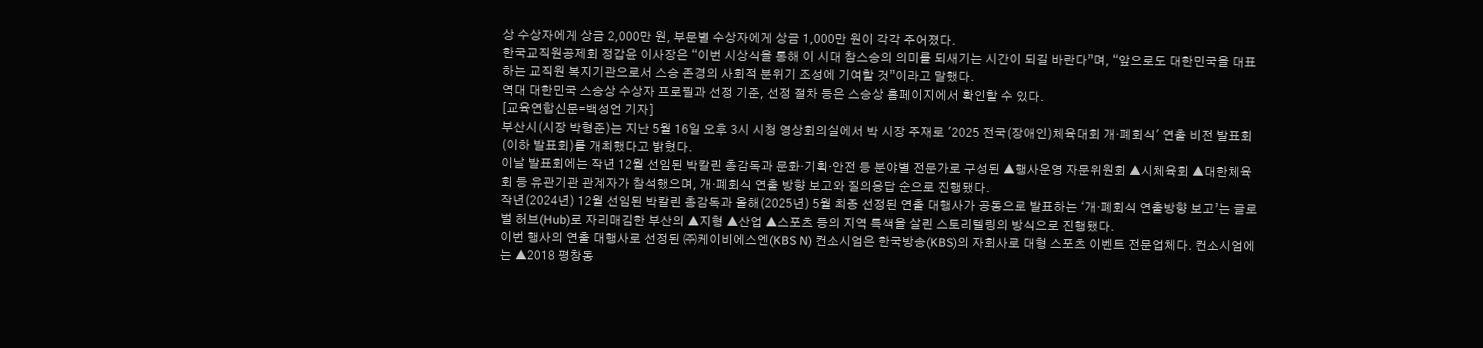상 수상자에게 상금 2,000만 원, 부문별 수상자에게 상금 1,000만 원이 각각 주어졌다.
한국교직원공제회 정갑윤 이사장은 “이번 시상식을 통해 이 시대 참스승의 의미를 되새기는 시간이 되길 바란다”며, “앞으로도 대한민국을 대표하는 교직원 복지기관으로서 스승 존경의 사회적 분위기 조성에 기여할 것”이라고 말했다.
역대 대한민국 스승상 수상자 프로필과 선정 기준, 선정 절차 등은 스승상 홈페이지에서 확인할 수 있다.
[교육연합신문=백성언 기자]
부산시(시장 박형준)는 지난 5월 16일 오후 3시 시청 영상회의실에서 박 시장 주재로 '2025 전국(장애인)체육대회 개·폐회식' 연출 비전 발표회(이하 발표회)를 개최했다고 밝혔다.
이날 발표회에는 작년 12월 선임된 박칼린 총감독과 문화·기획·안전 등 분야별 전문가로 구성된 ▲행사운영 자문위원회 ▲시체육회 ▲대한체육회 등 유관기관 관계자가 참석했으며, 개·폐회식 연출 방향 보고와 질의응답 순으로 진행됐다.
작년(2024년) 12월 선임된 박칼린 총감독과 올해(2025년) 5월 최종 선정된 연출 대행사가 공동으로 발표하는 ‘개·폐회식 연출방향 보고’는 글로벌 허브(Hub)로 자리매김한 부산의 ▲지형 ▲산업 ▲스포츠 등의 지역 특색을 살린 스토리텔링의 방식으로 진행됐다.
이번 행사의 연출 대행사로 선정된 ㈜케이비에스엔(KBS N) 컨소시엄은 한국방송(KBS)의 자회사로 대형 스포츠 이벤트 전문업체다. 컨소시엄에는 ▲2018 평창동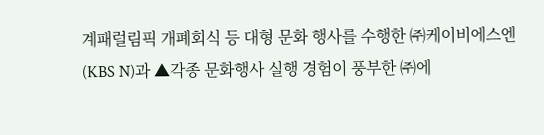계패럴림픽 개폐회식 등 대형 문화 행사를 수행한 ㈜케이비에스엔(KBS N)과 ▲각종 문화행사 실행 경험이 풍부한 ㈜에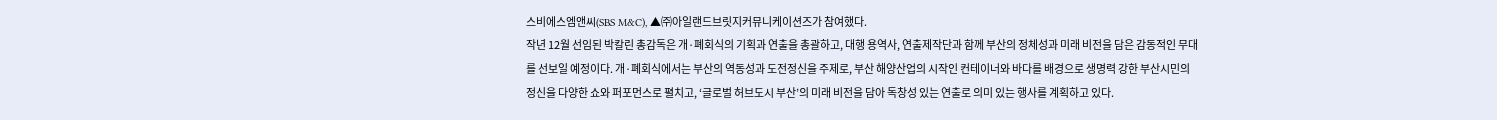스비에스엠앤씨(SBS M&C), ▲㈜아일랜드브릿지커뮤니케이션즈가 참여했다.
작년 12월 선임된 박칼린 총감독은 개·폐회식의 기획과 연출을 총괄하고, 대행 용역사, 연출제작단과 함께 부산의 정체성과 미래 비전을 담은 감동적인 무대를 선보일 예정이다. 개·폐회식에서는 부산의 역동성과 도전정신을 주제로, 부산 해양산업의 시작인 컨테이너와 바다를 배경으로 생명력 강한 부산시민의 정신을 다양한 쇼와 퍼포먼스로 펼치고, ‘글로벌 허브도시 부산’의 미래 비전을 담아 독창성 있는 연출로 의미 있는 행사를 계획하고 있다.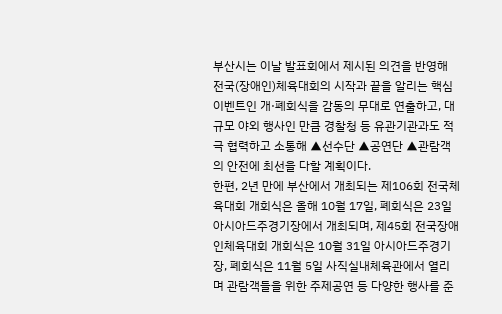부산시는 이날 발표회에서 제시된 의견을 반영해 전국(장애인)체육대회의 시작과 끝을 알리는 핵심 이벤트인 개·폐회식을 감동의 무대로 연출하고, 대규모 야외 행사인 만큼 경찰청 등 유관기관과도 적극 협력하고 소통해 ▲선수단 ▲공연단 ▲관람객의 안전에 최선을 다할 계획이다.
한편, 2년 만에 부산에서 개최되는 제106회 전국체육대회 개회식은 올해 10월 17일, 폐회식은 23일 아시아드주경기장에서 개최되며, 제45회 전국장애인체육대회 개회식은 10월 31일 아시아드주경기장, 폐회식은 11월 5일 사직실내체육관에서 열리며 관람객들을 위한 주제공연 등 다양한 행사를 준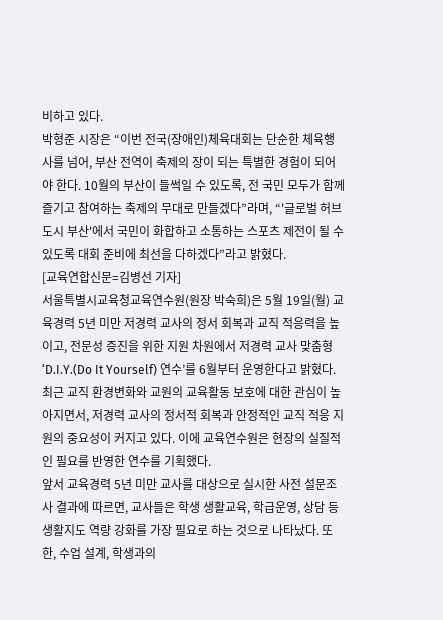비하고 있다.
박형준 시장은 “이번 전국(장애인)체육대회는 단순한 체육행사를 넘어, 부산 전역이 축제의 장이 되는 특별한 경험이 되어야 한다. 10월의 부산이 들썩일 수 있도록, 전 국민 모두가 함께 즐기고 참여하는 축제의 무대로 만들겠다”라며, “'글로벌 허브도시 부산'에서 국민이 화합하고 소통하는 스포츠 제전이 될 수 있도록 대회 준비에 최선을 다하겠다”라고 밝혔다.
[교육연합신문=김병선 기자]
서울특별시교육청교육연수원(원장 박숙희)은 5월 19일(월) 교육경력 5년 미만 저경력 교사의 정서 회복과 교직 적응력을 높이고, 전문성 증진을 위한 지원 차원에서 저경력 교사 맞춤형 ‘D.I.Y.(Do It Yourself) 연수’를 6월부터 운영한다고 밝혔다.
최근 교직 환경변화와 교원의 교육활동 보호에 대한 관심이 높아지면서, 저경력 교사의 정서적 회복과 안정적인 교직 적응 지원의 중요성이 커지고 있다. 이에 교육연수원은 현장의 실질적인 필요를 반영한 연수를 기획했다.
앞서 교육경력 5년 미만 교사를 대상으로 실시한 사전 설문조사 결과에 따르면, 교사들은 학생 생활교육, 학급운영, 상담 등 생활지도 역량 강화를 가장 필요로 하는 것으로 나타났다. 또한, 수업 설계, 학생과의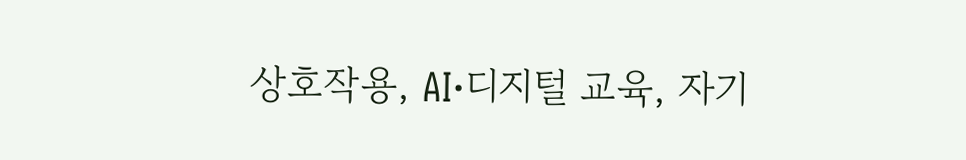상호작용, AI·디지털 교육, 자기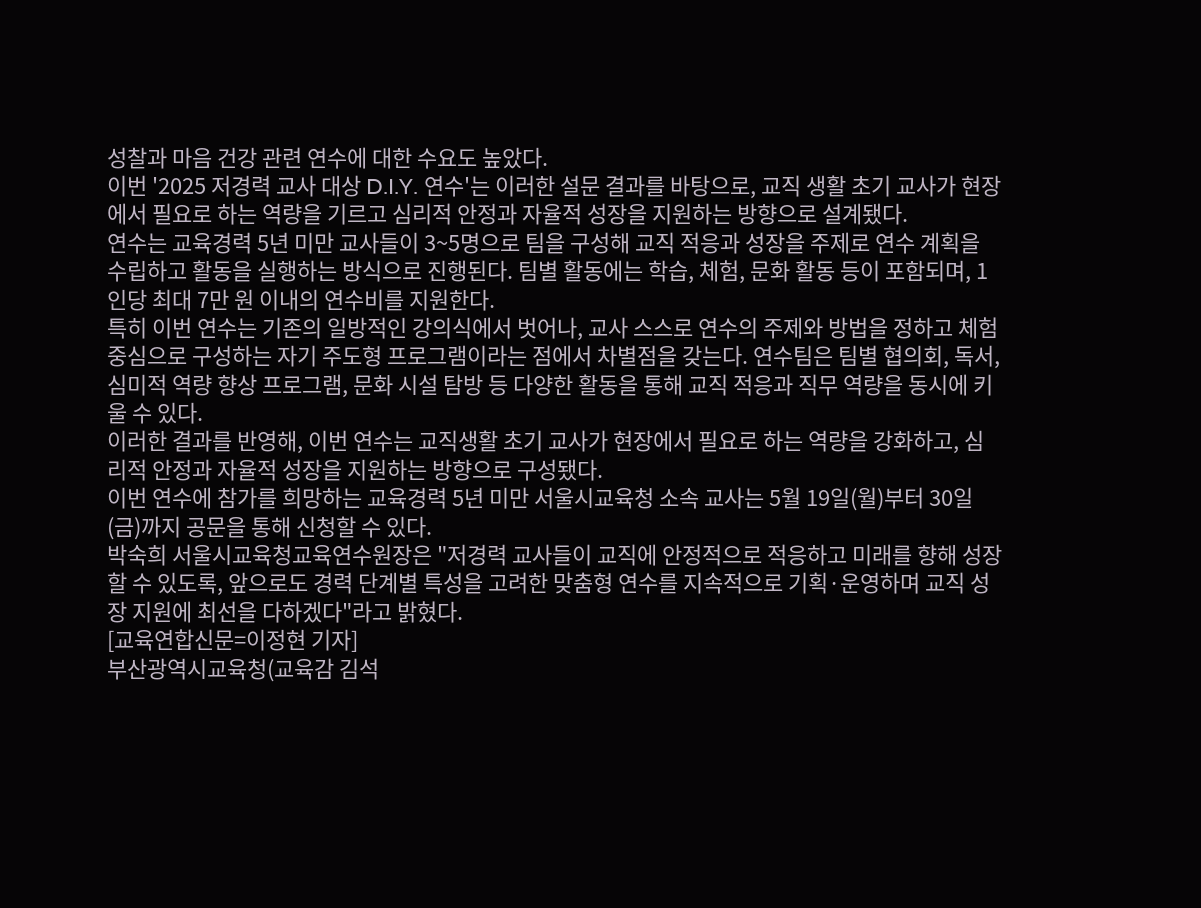성찰과 마음 건강 관련 연수에 대한 수요도 높았다.
이번 '2025 저경력 교사 대상 D.I.Y. 연수'는 이러한 설문 결과를 바탕으로, 교직 생활 초기 교사가 현장에서 필요로 하는 역량을 기르고 심리적 안정과 자율적 성장을 지원하는 방향으로 설계됐다.
연수는 교육경력 5년 미만 교사들이 3~5명으로 팀을 구성해 교직 적응과 성장을 주제로 연수 계획을 수립하고 활동을 실행하는 방식으로 진행된다. 팀별 활동에는 학습, 체험, 문화 활동 등이 포함되며, 1인당 최대 7만 원 이내의 연수비를 지원한다.
특히 이번 연수는 기존의 일방적인 강의식에서 벗어나, 교사 스스로 연수의 주제와 방법을 정하고 체험 중심으로 구성하는 자기 주도형 프로그램이라는 점에서 차별점을 갖는다. 연수팀은 팀별 협의회, 독서, 심미적 역량 향상 프로그램, 문화 시설 탐방 등 다양한 활동을 통해 교직 적응과 직무 역량을 동시에 키울 수 있다.
이러한 결과를 반영해, 이번 연수는 교직생활 초기 교사가 현장에서 필요로 하는 역량을 강화하고, 심리적 안정과 자율적 성장을 지원하는 방향으로 구성됐다.
이번 연수에 참가를 희망하는 교육경력 5년 미만 서울시교육청 소속 교사는 5월 19일(월)부터 30일(금)까지 공문을 통해 신청할 수 있다.
박숙희 서울시교육청교육연수원장은 "저경력 교사들이 교직에 안정적으로 적응하고 미래를 향해 성장할 수 있도록, 앞으로도 경력 단계별 특성을 고려한 맞춤형 연수를 지속적으로 기획·운영하며 교직 성장 지원에 최선을 다하겠다"라고 밝혔다.
[교육연합신문=이정현 기자]
부산광역시교육청(교육감 김석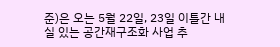준)은 오는 5월 22일, 23일 이틀간 내실 있는 공간재구조화 사업 추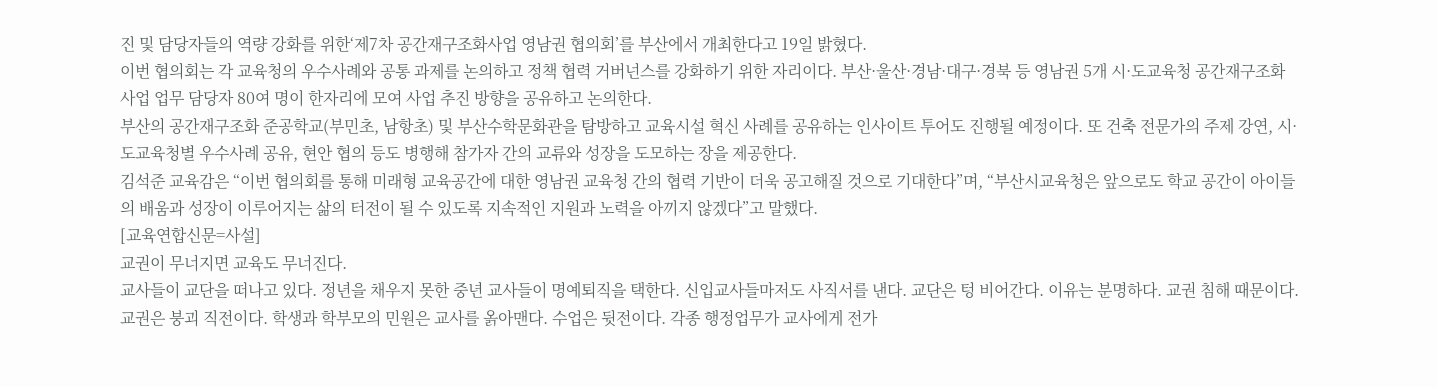진 및 담당자들의 역량 강화를 위한‘제7차 공간재구조화사업 영남권 협의회’를 부산에서 개최한다고 19일 밝혔다.
이번 협의회는 각 교육청의 우수사례와 공통 과제를 논의하고 정책 협력 거버넌스를 강화하기 위한 자리이다. 부산·울산·경남·대구·경북 등 영남권 5개 시·도교육청 공간재구조화사업 업무 담당자 80여 명이 한자리에 모여 사업 추진 방향을 공유하고 논의한다.
부산의 공간재구조화 준공학교(부민초, 남항초) 및 부산수학문화관을 탐방하고 교육시설 혁신 사례를 공유하는 인사이트 투어도 진행될 예정이다. 또 건축 전문가의 주제 강연, 시·도교육청별 우수사례 공유, 현안 협의 등도 병행해 참가자 간의 교류와 성장을 도모하는 장을 제공한다.
김석준 교육감은 “이번 협의회를 통해 미래형 교육공간에 대한 영남권 교육청 간의 협력 기반이 더욱 공고해질 것으로 기대한다”며, “부산시교육청은 앞으로도 학교 공간이 아이들의 배움과 성장이 이루어지는 삶의 터전이 될 수 있도록 지속적인 지원과 노력을 아끼지 않겠다”고 말했다.
[교육연합신문=사설]
교권이 무너지면 교육도 무너진다.
교사들이 교단을 떠나고 있다. 정년을 채우지 못한 중년 교사들이 명예퇴직을 택한다. 신입교사들마저도 사직서를 낸다. 교단은 텅 비어간다. 이유는 분명하다. 교권 침해 때문이다.
교권은 붕괴 직전이다. 학생과 학부모의 민원은 교사를 옭아맨다. 수업은 뒷전이다. 각종 행정업무가 교사에게 전가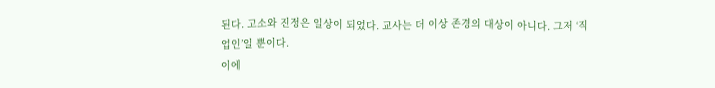된다. 고소와 진정은 일상이 되었다. 교사는 더 이상 존경의 대상이 아니다. 그저 ‘직업인’일 뿐이다.
이에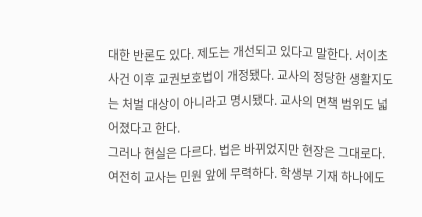대한 반론도 있다. 제도는 개선되고 있다고 말한다. 서이초 사건 이후 교권보호법이 개정됐다. 교사의 정당한 생활지도는 처벌 대상이 아니라고 명시됐다. 교사의 면책 범위도 넓어졌다고 한다.
그러나 현실은 다르다. 법은 바뀌었지만 현장은 그대로다. 여전히 교사는 민원 앞에 무력하다. 학생부 기재 하나에도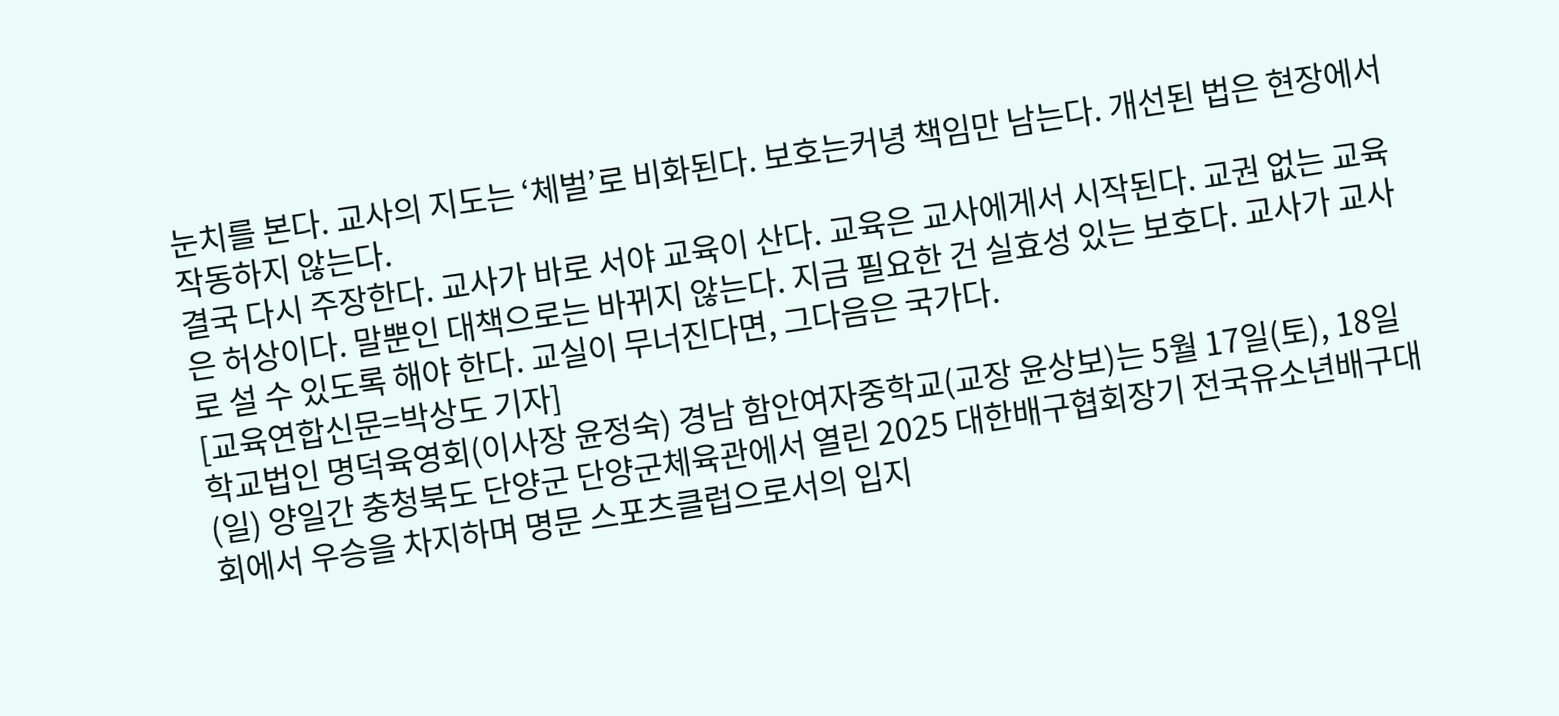눈치를 본다. 교사의 지도는 ‘체벌’로 비화된다. 보호는커녕 책임만 남는다. 개선된 법은 현장에서 작동하지 않는다.
결국 다시 주장한다. 교사가 바로 서야 교육이 산다. 교육은 교사에게서 시작된다. 교권 없는 교육은 허상이다. 말뿐인 대책으로는 바뀌지 않는다. 지금 필요한 건 실효성 있는 보호다. 교사가 교사로 설 수 있도록 해야 한다. 교실이 무너진다면, 그다음은 국가다.
[교육연합신문=박상도 기자]
학교법인 명덕육영회(이사장 윤정숙) 경남 함안여자중학교(교장 윤상보)는 5월 17일(토), 18일(일) 양일간 충청북도 단양군 단양군체육관에서 열린 2025 대한배구협회장기 전국유소년배구대회에서 우승을 차지하며 명문 스포츠클럽으로서의 입지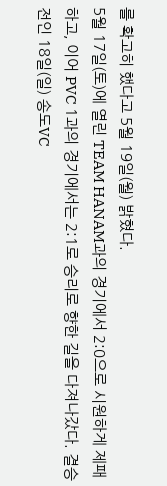를 확고히 했다고 5월 19일(월) 밝혔다.
5월 17일(토)에 열린 TEAM HANAM과의 경기에서 2:0으로 시원하게 제패하고, 이어 PVC 1과의 경기에서는 2:1로 승리로 향한 길을 다져나갔다. 결승전인 18일(일) 송도VC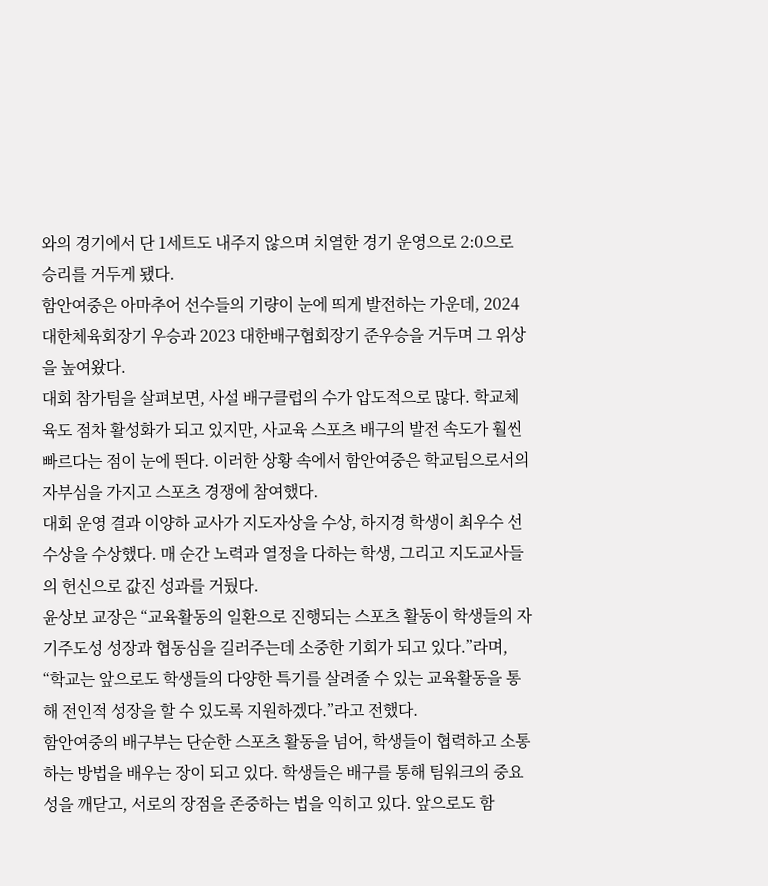와의 경기에서 단 1세트도 내주지 않으며 치열한 경기 운영으로 2:0으로 승리를 거두게 됐다.
함안여중은 아마추어 선수들의 기량이 눈에 띄게 발전하는 가운데, 2024 대한체육회장기 우승과 2023 대한배구협회장기 준우승을 거두며 그 위상을 높여왔다.
대회 참가팀을 살펴보면, 사설 배구클럽의 수가 압도적으로 많다. 학교체육도 점차 활성화가 되고 있지만, 사교육 스포츠 배구의 발전 속도가 훨씬 빠르다는 점이 눈에 띈다. 이러한 상황 속에서 함안여중은 학교팀으로서의 자부심을 가지고 스포츠 경쟁에 참여했다.
대회 운영 결과 이양하 교사가 지도자상을 수상, 하지경 학생이 최우수 선수상을 수상했다. 매 순간 노력과 열정을 다하는 학생, 그리고 지도교사들의 헌신으로 값진 성과를 거뒀다.
윤상보 교장은 “교육활동의 일환으로 진행되는 스포츠 활동이 학생들의 자기주도성 성장과 협동심을 길러주는데 소중한 기회가 되고 있다.”라며, “학교는 앞으로도 학생들의 다양한 특기를 살려줄 수 있는 교육활동을 통해 전인적 성장을 할 수 있도록 지원하겠다.”라고 전했다.
함안여중의 배구부는 단순한 스포츠 활동을 넘어, 학생들이 협력하고 소통하는 방법을 배우는 장이 되고 있다. 학생들은 배구를 통해 팀워크의 중요성을 깨닫고, 서로의 장점을 존중하는 법을 익히고 있다. 앞으로도 함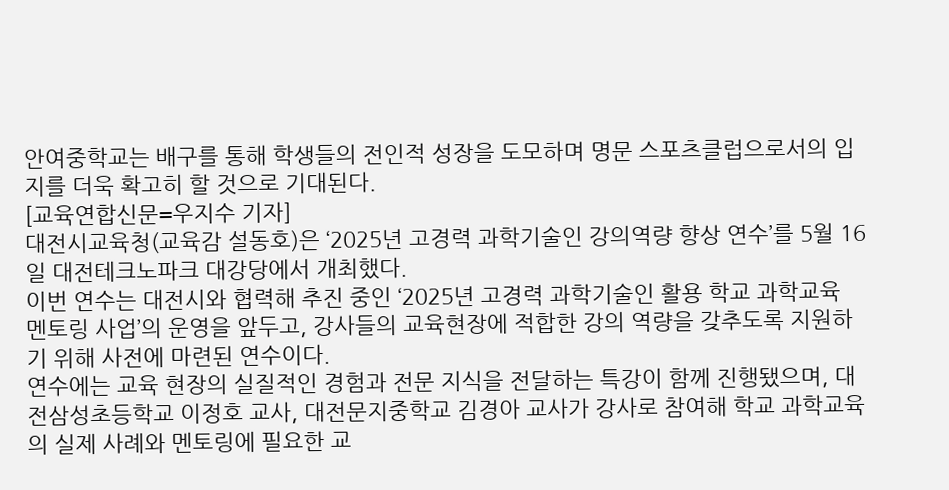안여중학교는 배구를 통해 학생들의 전인적 성장을 도모하며 명문 스포츠클럽으로서의 입지를 더욱 확고히 할 것으로 기대된다.
[교육연합신문=우지수 기자]
대전시교육청(교육감 설동호)은 ‘2025년 고경력 과학기술인 강의역량 향상 연수’를 5월 16일 대전테크노파크 대강당에서 개최했다.
이번 연수는 대전시와 협력해 추진 중인 ‘2025년 고경력 과학기술인 활용 학교 과학교육 멘토링 사업’의 운영을 앞두고, 강사들의 교육현장에 적합한 강의 역량을 갖추도록 지원하기 위해 사전에 마련된 연수이다.
연수에는 교육 현장의 실질적인 경험과 전문 지식을 전달하는 특강이 함께 진행됐으며, 대전삼성초등학교 이정호 교사, 대전문지중학교 김경아 교사가 강사로 참여해 학교 과학교육의 실제 사례와 멘토링에 필요한 교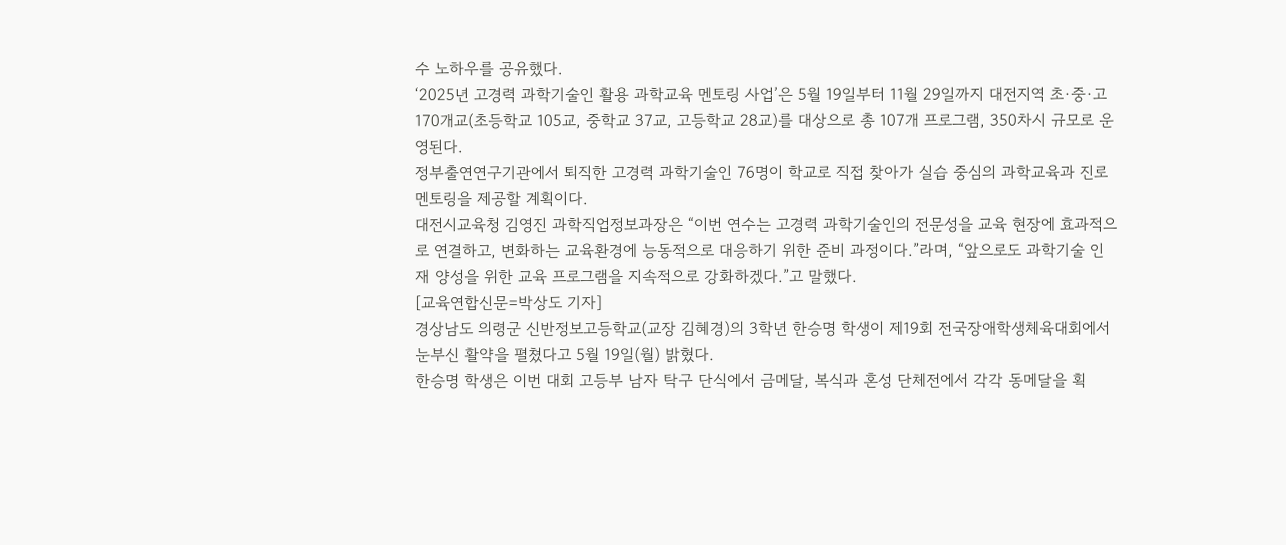수 노하우를 공유했다.
‘2025년 고경력 과학기술인 활용 과학교육 멘토링 사업’은 5월 19일부터 11월 29일까지 대전지역 초·중·고 170개교(초등학교 105교, 중학교 37교, 고등학교 28교)를 대상으로 총 107개 프로그램, 350차시 규모로 운영된다.
정부출연연구기관에서 퇴직한 고경력 과학기술인 76명이 학교로 직접 찾아가 실습 중심의 과학교육과 진로 멘토링을 제공할 계획이다.
대전시교육청 김영진 과학직업정보과장은 “이번 연수는 고경력 과학기술인의 전문성을 교육 현장에 효과적으로 연결하고, 변화하는 교육환경에 능동적으로 대응하기 위한 준비 과정이다.”라며, “앞으로도 과학기술 인재 양성을 위한 교육 프로그램을 지속적으로 강화하겠다.”고 말했다.
[교육연합신문=박상도 기자]
경상남도 의령군 신반정보고등학교(교장 김혜경)의 3학년 한승명 학생이 제19회 전국장애학생체육대회에서 눈부신 활약을 펼쳤다고 5월 19일(월) 밝혔다.
한승명 학생은 이번 대회 고등부 남자 탁구 단식에서 금메달, 복식과 혼성 단체전에서 각각 동메달을 획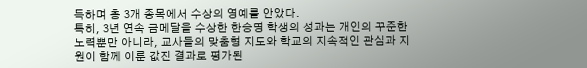득하며 총 3개 종목에서 수상의 영예를 안았다.
특히, 3년 연속 금메달을 수상한 한승명 학생의 성과는 개인의 꾸준한 노력뿐만 아니라, 교사들의 맞춤형 지도와 학교의 지속적인 관심과 지원이 함께 이룬 값진 결과로 평가된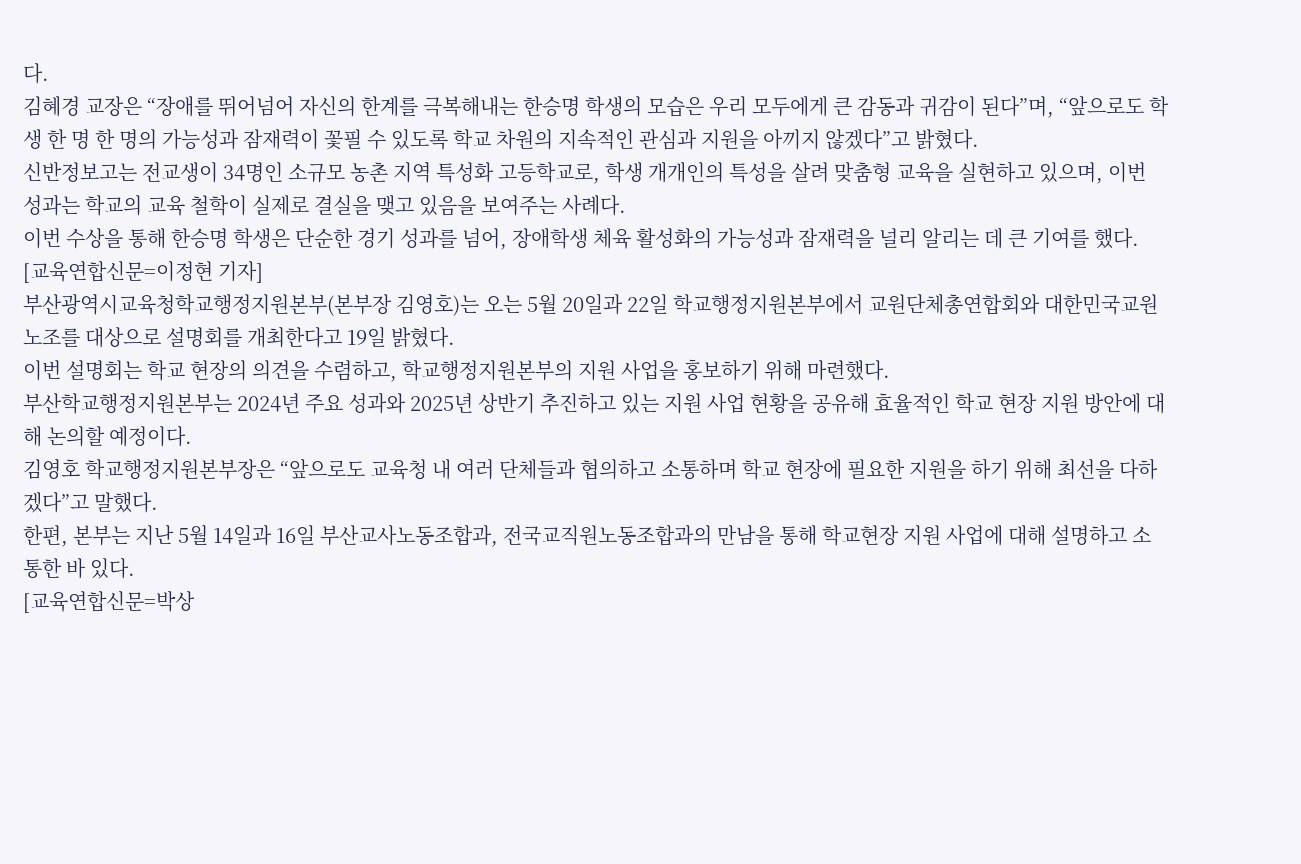다.
김혜경 교장은 “장애를 뛰어넘어 자신의 한계를 극복해내는 한승명 학생의 모습은 우리 모두에게 큰 감동과 귀감이 된다”며, “앞으로도 학생 한 명 한 명의 가능성과 잠재력이 꽃필 수 있도록 학교 차원의 지속적인 관심과 지원을 아끼지 않겠다”고 밝혔다.
신반정보고는 전교생이 34명인 소규모 농촌 지역 특성화 고등학교로, 학생 개개인의 특성을 살려 맞춤형 교육을 실현하고 있으며, 이번 성과는 학교의 교육 철학이 실제로 결실을 맺고 있음을 보여주는 사례다.
이번 수상을 통해 한승명 학생은 단순한 경기 성과를 넘어, 장애학생 체육 활성화의 가능성과 잠재력을 널리 알리는 데 큰 기여를 했다.
[교육연합신문=이정현 기자]
부산광역시교육청학교행정지원본부(본부장 김영호)는 오는 5월 20일과 22일 학교행정지원본부에서 교원단체총연합회와 대한민국교원노조를 대상으로 설명회를 개최한다고 19일 밝혔다.
이번 설명회는 학교 현장의 의견을 수렴하고, 학교행정지원본부의 지원 사업을 홍보하기 위해 마련했다.
부산학교행정지원본부는 2024년 주요 성과와 2025년 상반기 추진하고 있는 지원 사업 현황을 공유해 효율적인 학교 현장 지원 방안에 대해 논의할 예정이다.
김영호 학교행정지원본부장은 “앞으로도 교육청 내 여러 단체들과 협의하고 소통하며 학교 현장에 필요한 지원을 하기 위해 최선을 다하겠다”고 말했다.
한편, 본부는 지난 5월 14일과 16일 부산교사노동조합과, 전국교직원노동조합과의 만남을 통해 학교현장 지원 사업에 대해 설명하고 소통한 바 있다.
[교육연합신문=박상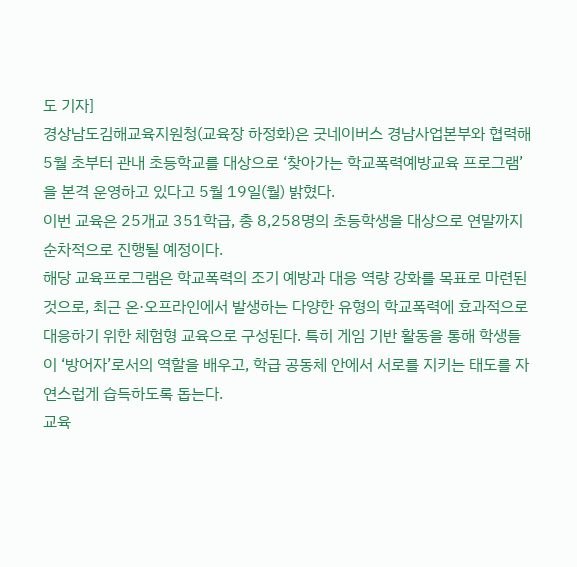도 기자]
경상남도김해교육지원청(교육장 하정화)은 굿네이버스 경남사업본부와 협력해 5월 초부터 관내 초등학교를 대상으로 ‘찾아가는 학교폭력예방교육 프로그램’을 본격 운영하고 있다고 5월 19일(월) 밝혔다.
이번 교육은 25개교 351학급, 총 8,258명의 초등학생을 대상으로 연말까지 순차적으로 진행될 예정이다.
해당 교육프로그램은 학교폭력의 조기 예방과 대응 역량 강화를 목표로 마련된 것으로, 최근 온·오프라인에서 발생하는 다양한 유형의 학교폭력에 효과적으로 대응하기 위한 체험형 교육으로 구성된다. 특히 게임 기반 활동을 통해 학생들이 ‘방어자’로서의 역할을 배우고, 학급 공동체 안에서 서로를 지키는 태도를 자연스럽게 습득하도록 돕는다.
교육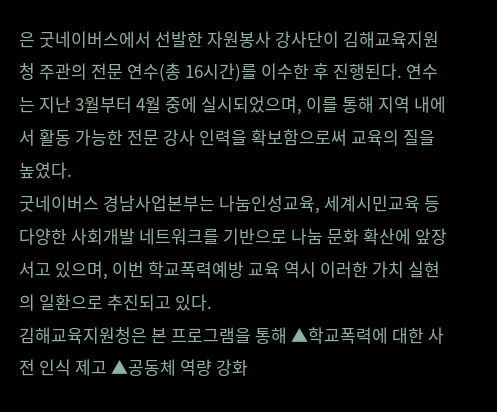은 굿네이버스에서 선발한 자원봉사 강사단이 김해교육지원청 주관의 전문 연수(총 16시간)를 이수한 후 진행된다. 연수는 지난 3월부터 4월 중에 실시되었으며, 이를 통해 지역 내에서 활동 가능한 전문 강사 인력을 확보함으로써 교육의 질을 높였다.
굿네이버스 경남사업본부는 나눔인성교육, 세계시민교육 등 다양한 사회개발 네트워크를 기반으로 나눔 문화 확산에 앞장서고 있으며, 이번 학교폭력예방 교육 역시 이러한 가치 실현의 일환으로 추진되고 있다.
김해교육지원청은 본 프로그램을 통해 ▲학교폭력에 대한 사전 인식 제고 ▲공동체 역량 강화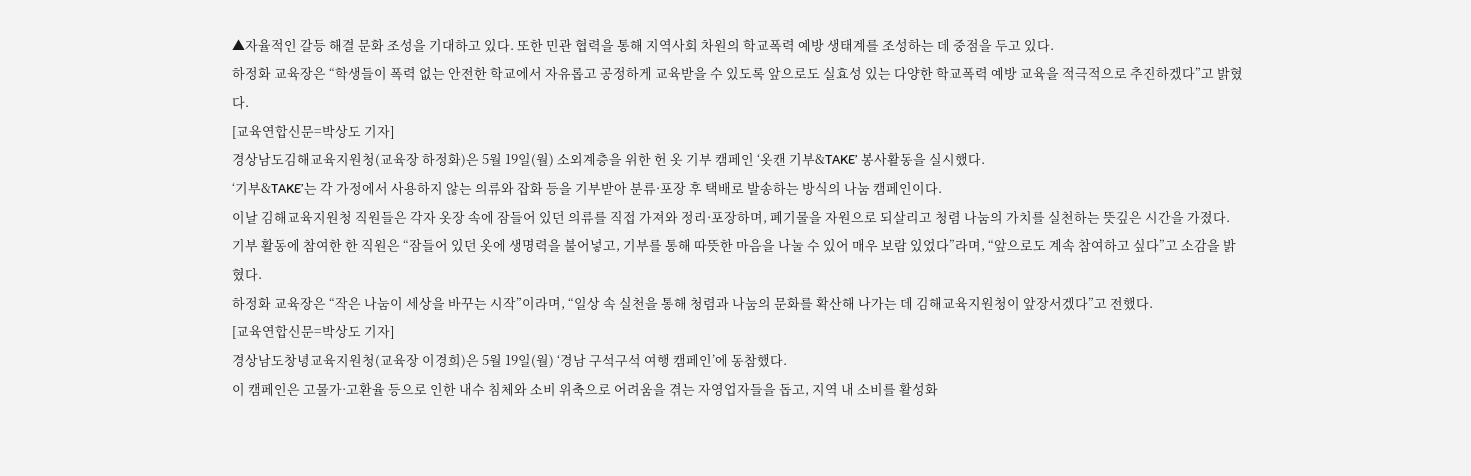▲자율적인 갈등 해결 문화 조성을 기대하고 있다. 또한 민관 협력을 통해 지역사회 차원의 학교폭력 예방 생태계를 조성하는 데 중점을 두고 있다.
하정화 교육장은 “학생들이 폭력 없는 안전한 학교에서 자유롭고 공정하게 교육받을 수 있도록 앞으로도 실효성 있는 다양한 학교폭력 예방 교육을 적극적으로 추진하겠다”고 밝혔다.
[교육연합신문=박상도 기자]
경상남도김해교육지원청(교육장 하정화)은 5월 19일(월) 소외계층을 위한 헌 옷 기부 캠페인 ‘옷캔 기부&TAKE’ 봉사활동을 실시했다.
‘기부&TAKE’는 각 가정에서 사용하지 않는 의류와 잡화 등을 기부받아 분류·포장 후 택배로 발송하는 방식의 나눔 캠페인이다.
이날 김해교육지원청 직원들은 각자 옷장 속에 잠들어 있던 의류를 직접 가져와 정리·포장하며, 폐기물을 자원으로 되살리고 청렴 나눔의 가치를 실천하는 뜻깊은 시간을 가졌다.
기부 활동에 참여한 한 직원은 “잠들어 있던 옷에 생명력을 불어넣고, 기부를 통해 따뜻한 마음을 나눌 수 있어 매우 보람 있었다”라며, “앞으로도 계속 참여하고 싶다”고 소감을 밝혔다.
하정화 교육장은 “작은 나눔이 세상을 바꾸는 시작”이라며, “일상 속 실천을 통해 청렴과 나눔의 문화를 확산해 나가는 데 김해교육지원청이 앞장서겠다”고 전했다.
[교육연합신문=박상도 기자]
경상남도창녕교육지원청(교육장 이경희)은 5월 19일(월) ‘경남 구석구석 여행 캠페인’에 동참했다.
이 캠페인은 고물가·고환율 등으로 인한 내수 침체와 소비 위축으로 어려움을 겪는 자영업자들을 돕고, 지역 내 소비를 활성화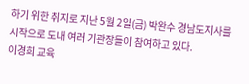하기 위한 취지로 지난 5월 2일(금) 박완수 경남도지사를 시작으로 도내 여러 기관장들이 참여하고 있다.
이경희 교육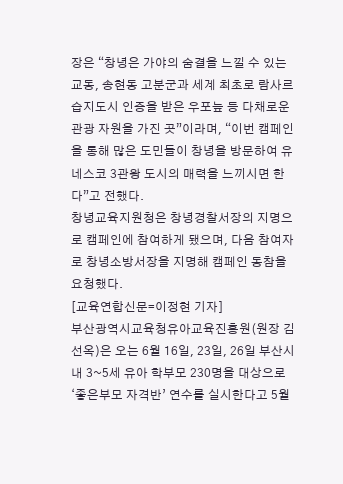장은 “창녕은 가야의 숨결을 느낄 수 있는 교동, 송현동 고분군과 세계 최초로 람사르습지도시 인증을 받은 우포늪 등 다채로운 관광 자원을 가진 곳”이라며, “이번 캠페인을 통해 많은 도민들이 창녕을 방문하여 유네스코 3관왕 도시의 매력을 느끼시면 한다”고 전했다.
창녕교육지원청은 창녕경찰서장의 지명으로 캠페인에 참여하게 됐으며, 다음 참여자로 창녕소방서장을 지명해 캠페인 동참을 요청했다.
[교육연합신문=이정현 기자]
부산광역시교육청유아교육진흥원(원장 김선옥)은 오는 6월 16일, 23일, 26일 부산시내 3~5세 유아 학부모 230명을 대상으로 ‘좋은부모 자격반’ 연수를 실시한다고 5월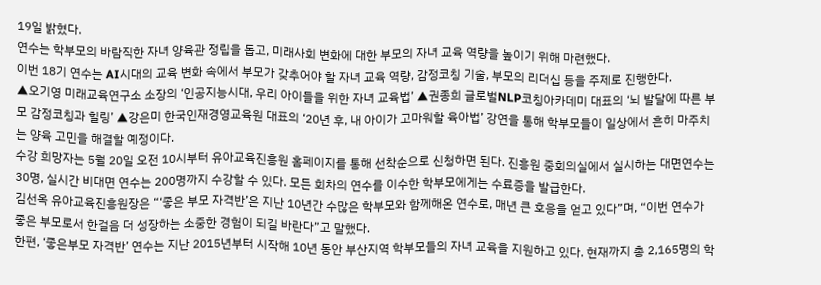19일 밝혔다.
연수는 학부모의 바람직한 자녀 양육관 정립을 돕고, 미래사회 변화에 대한 부모의 자녀 교육 역량을 높이기 위해 마련했다.
이번 18기 연수는 AI시대의 교육 변화 속에서 부모가 갖추어야 할 자녀 교육 역량, 감정코칭 기술, 부모의 리더십 등을 주제로 진행한다.
▲오기영 미래교육연구소 소장의 ‘인공지능시대, 우리 아이들을 위한 자녀 교육법’ ▲권종희 글로벌NLP코칭아카데미 대표의 ‘뇌 발달에 따른 부모 감정코칭과 힐링’ ▲강은미 한국인재경영교육원 대표의 ‘20년 후, 내 아이가 고마워할 육아법’ 강연을 통해 학부모들이 일상에서 흔히 마주치는 양육 고민을 해결할 예정이다.
수강 희망자는 5월 20일 오전 10시부터 유아교육진흥원 홈페이지를 통해 선착순으로 신청하면 된다. 진흥원 중회의실에서 실시하는 대면연수는 30명, 실시간 비대면 연수는 200명까지 수강할 수 있다. 모든 회차의 연수를 이수한 학부모에게는 수료증을 발급한다.
김선옥 유아교육진흥원장은 “‘좋은 부모 자격반’은 지난 10년간 수많은 학부모와 함께해온 연수로, 매년 큰 호응을 얻고 있다”며, “이번 연수가 좋은 부모로서 한걸음 더 성장하는 소중한 경험이 되길 바란다”고 말했다.
한편, ‘좋은부모 자격반’ 연수는 지난 2015년부터 시작해 10년 동안 부산지역 학부모들의 자녀 교육을 지원하고 있다. 현재까지 총 2,165명의 학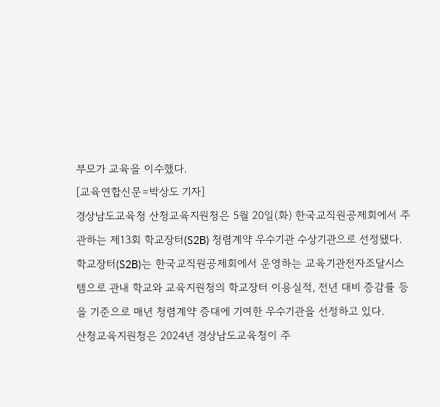부모가 교육을 이수했다.
[교육연합신문=박상도 기자]
경상남도교육청 산청교육지원청은 5월 20일(화) 한국교직원공제회에서 주관하는 제13회 학교장터(S2B) 청렴계약 우수기관 수상기관으로 선정됐다.
학교장터(S2B)는 한국교직원공제회에서 운영하는 교육기관전자조달시스템으로 관내 학교와 교육지원청의 학교장터 이용실적, 전년 대비 증감률 등을 기준으로 매년 청렴계약 증대에 기여한 우수기관을 선정하고 있다.
산청교육지원청은 2024년 경상남도교육청이 주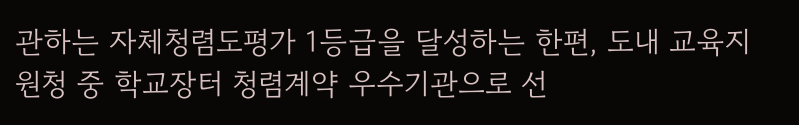관하는 자체청렴도평가 1등급을 달성하는 한편, 도내 교육지원청 중 학교장터 청렴계약 우수기관으로 선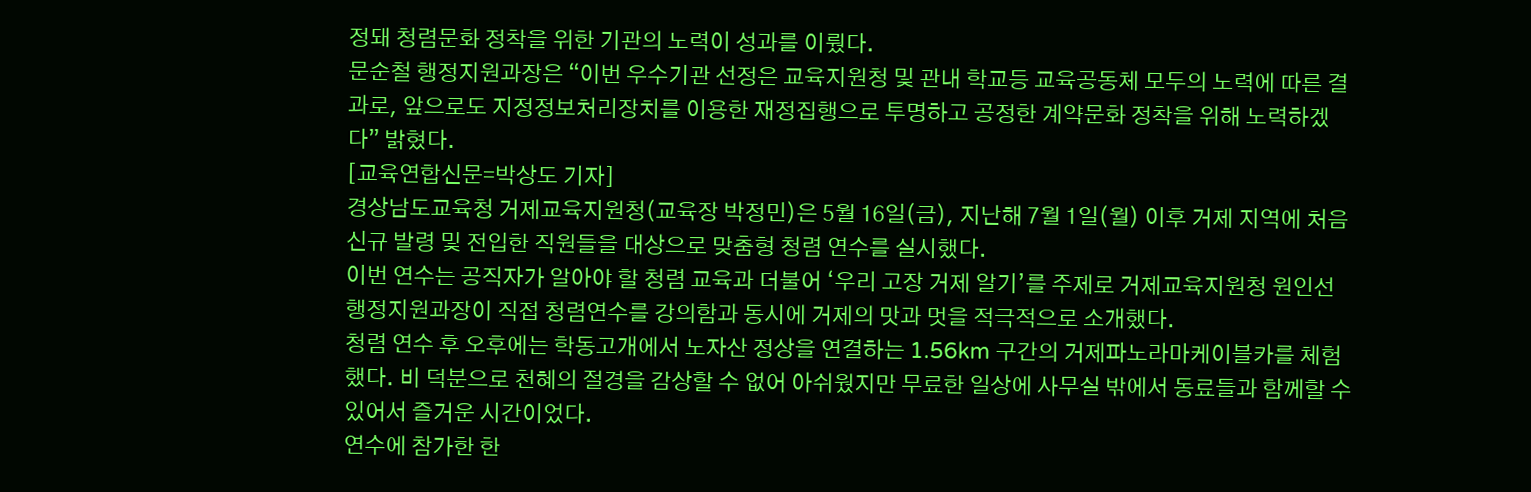정돼 청렴문화 정착을 위한 기관의 노력이 성과를 이뤘다.
문순철 행정지원과장은 “이번 우수기관 선정은 교육지원청 및 관내 학교등 교육공동체 모두의 노력에 따른 결과로, 앞으로도 지정정보처리장치를 이용한 재정집행으로 투명하고 공정한 계약문화 정착을 위해 노력하겠다” 밝혔다.
[교육연합신문=박상도 기자]
경상남도교육청 거제교육지원청(교육장 박정민)은 5월 16일(금), 지난해 7월 1일(월) 이후 거제 지역에 처음 신규 발령 및 전입한 직원들을 대상으로 맞춤형 청렴 연수를 실시했다.
이번 연수는 공직자가 알아야 할 청렴 교육과 더불어 ‘우리 고장 거제 알기’를 주제로 거제교육지원청 원인선 행정지원과장이 직접 청렴연수를 강의함과 동시에 거제의 맛과 멋을 적극적으로 소개했다.
청렴 연수 후 오후에는 학동고개에서 노자산 정상을 연결하는 1.56km 구간의 거제파노라마케이블카를 체험했다. 비 덕분으로 천혜의 절경을 감상할 수 없어 아쉬웠지만 무료한 일상에 사무실 밖에서 동료들과 함께할 수 있어서 즐거운 시간이었다.
연수에 참가한 한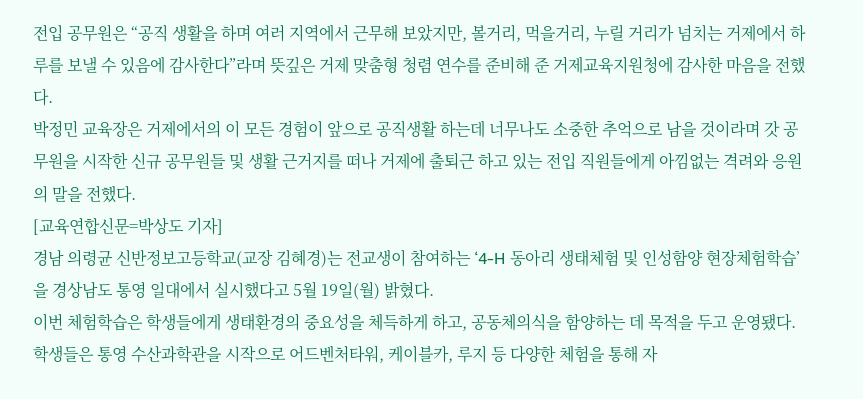전입 공무원은 “공직 생활을 하며 여러 지역에서 근무해 보았지만, 볼거리, 먹을거리, 누릴 거리가 넘치는 거제에서 하루를 보낼 수 있음에 감사한다”라며 뜻깊은 거제 맞춤형 청렴 연수를 준비해 준 거제교육지원청에 감사한 마음을 전했다.
박정민 교육장은 거제에서의 이 모든 경험이 앞으로 공직생활 하는데 너무나도 소중한 추억으로 남을 것이라며 갓 공무원을 시작한 신규 공무원들 및 생활 근거지를 떠나 거제에 출퇴근 하고 있는 전입 직원들에게 아낌없는 격려와 응원의 말을 전했다.
[교육연합신문=박상도 기자]
경남 의령균 신반정보고등학교(교장 김혜경)는 전교생이 참여하는 ‘4-H 동아리 생태체험 및 인성함양 현장체험학습’을 경상남도 통영 일대에서 실시했다고 5월 19일(월) 밝혔다.
이번 체험학습은 학생들에게 생태환경의 중요성을 체득하게 하고, 공동체의식을 함양하는 데 목적을 두고 운영됐다.
학생들은 통영 수산과학관을 시작으로 어드벤처타워, 케이블카, 루지 등 다양한 체험을 통해 자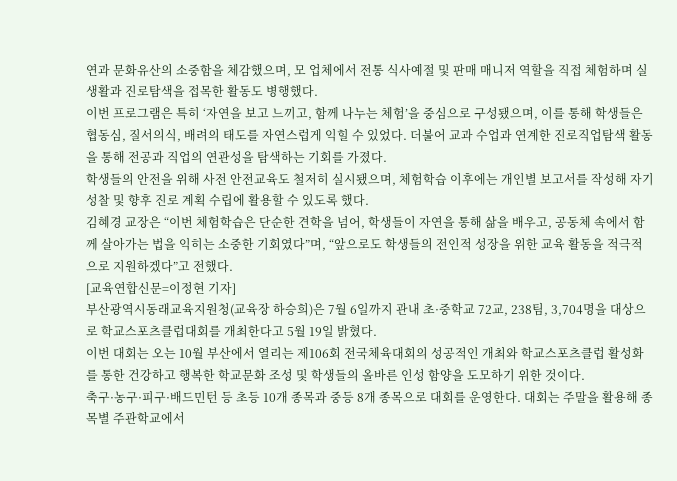연과 문화유산의 소중함을 체감했으며, 모 업체에서 전통 식사예절 및 판매 매니저 역할을 직접 체험하며 실생활과 진로탐색을 접목한 활동도 병행했다.
이번 프로그램은 특히 ‘자연을 보고 느끼고, 함께 나누는 체험’을 중심으로 구성됐으며, 이를 통해 학생들은 협동심, 질서의식, 배려의 태도를 자연스럽게 익힐 수 있었다. 더불어 교과 수업과 연계한 진로직업탐색 활동을 통해 전공과 직업의 연관성을 탐색하는 기회를 가졌다.
학생들의 안전을 위해 사전 안전교육도 철저히 실시됐으며, 체험학습 이후에는 개인별 보고서를 작성해 자기 성찰 및 향후 진로 계획 수립에 활용할 수 있도록 했다.
김혜경 교장은 “이번 체험학습은 단순한 견학을 넘어, 학생들이 자연을 통해 삶을 배우고, 공동체 속에서 함께 살아가는 법을 익히는 소중한 기회였다”며, “앞으로도 학생들의 전인적 성장을 위한 교육 활동을 적극적으로 지원하겠다”고 전했다.
[교육연합신문=이정현 기자]
부산광역시동래교육지원청(교육장 하승희)은 7월 6일까지 관내 초·중학교 72교, 238팀, 3,704명을 대상으로 학교스포츠클럽대회를 개최한다고 5월 19일 밝혔다.
이번 대회는 오는 10월 부산에서 열리는 제106회 전국체육대회의 성공적인 개최와 학교스포츠클럽 활성화를 통한 건강하고 행복한 학교문화 조성 및 학생들의 올바른 인성 함양을 도모하기 위한 것이다.
축구·농구·피구·배드민턴 등 초등 10개 종목과 중등 8개 종목으로 대회를 운영한다. 대회는 주말을 활용해 종목별 주관학교에서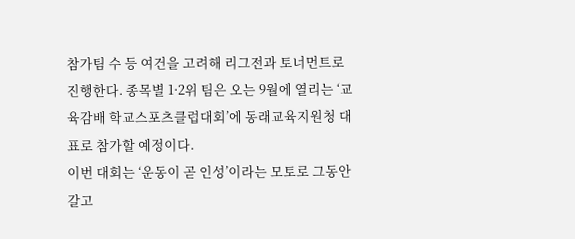참가팀 수 등 여건을 고려해 리그전과 토너먼트로 진행한다. 종목별 1·2위 팀은 오는 9월에 열리는 ‘교육감배 학교스포츠클럽대회’에 동래교육지원청 대표로 참가할 예정이다.
이번 대회는 ‘운동이 곧 인성’이라는 모토로 그동안 갈고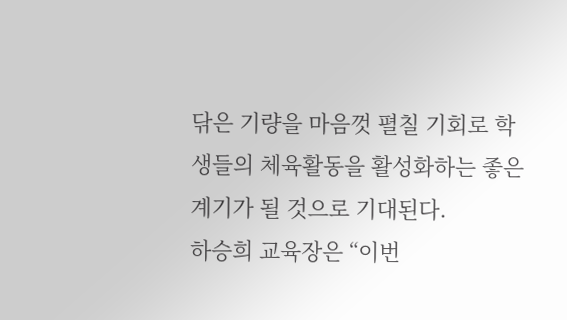닦은 기량을 마음껏 펼칠 기회로 학생들의 체육활동을 활성화하는 좋은 계기가 될 것으로 기대된다.
하승희 교육장은 “이번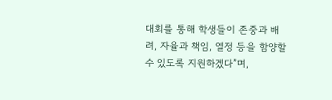대회를 통해 학생들이 존중과 배려, 자율과 책임, 열정 등을 함양할 수 있도록 지원하겠다”며,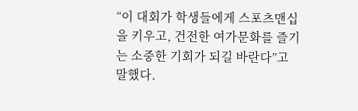“이 대회가 학생들에게 스포츠맨십을 키우고, 건전한 여가문화를 즐기는 소중한 기회가 되길 바란다”고 말했다.